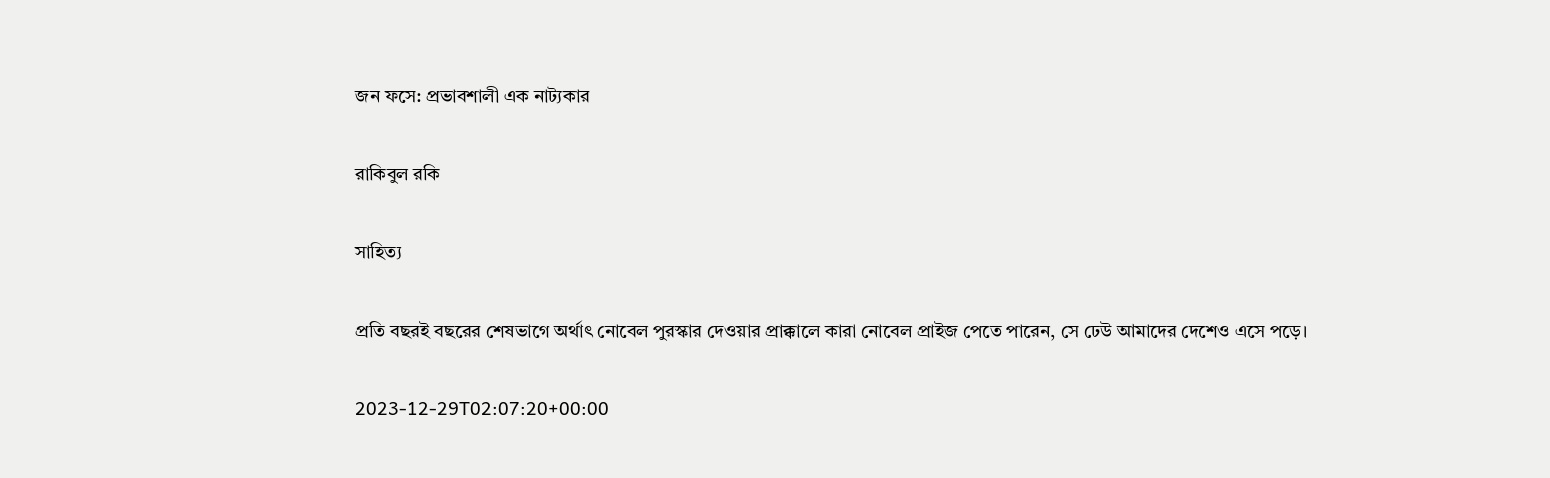জন ফসে: প্রভাবশালী এক নাট্যকার

রাকিবুল রকি

সাহিত্য

প্রতি বছরই বছরের শেষভাগে অর্থাৎ নোবেল পুরস্কার দেওয়ার প্রাক্কালে কারা নোবেল প্রাইজ পেতে পারেন, সে ঢেউ আমাদের দেশেও এসে পড়ে।

2023-12-29T02:07:20+00:00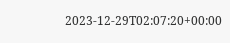2023-12-29T02:07:20+00:00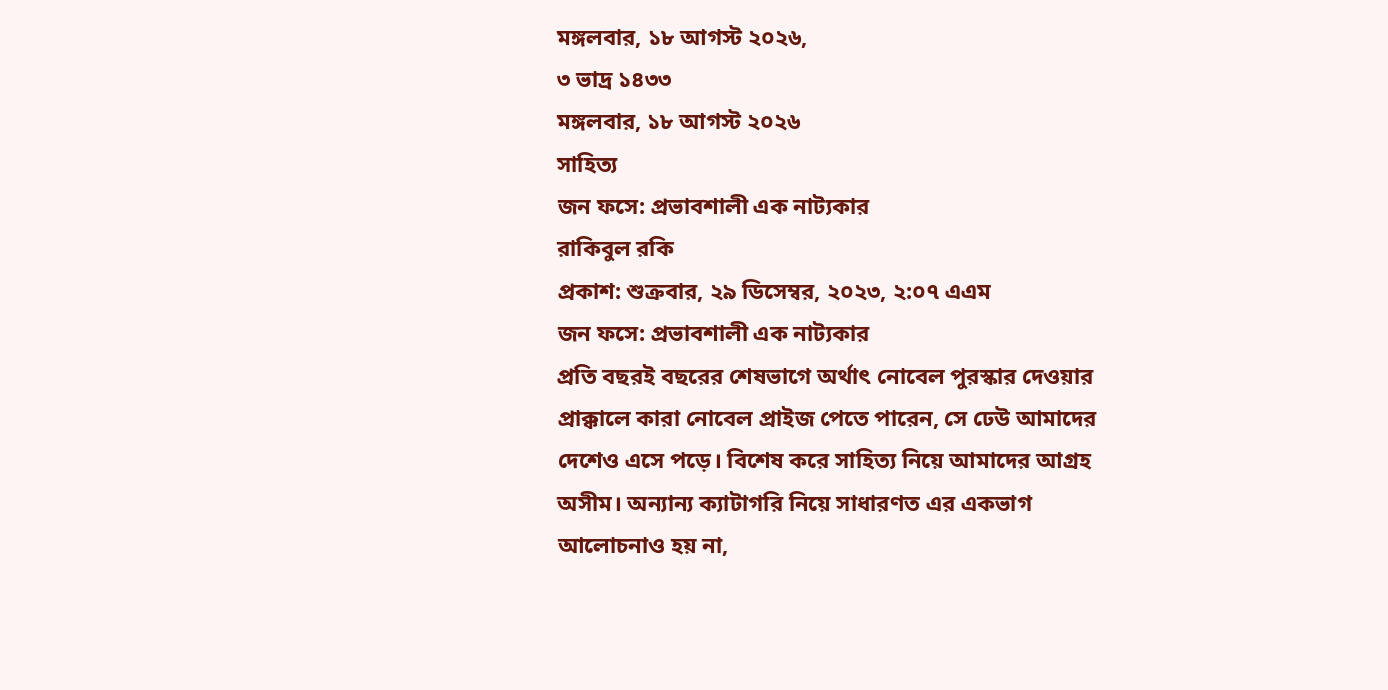মঙ্গলবার, ১৮ আগস্ট ২০২৬,
৩ ভাদ্র ১৪৩৩
মঙ্গলবার, ১৮ আগস্ট ২০২৬
সাহিত্য
জন ফসে: প্রভাবশালী এক নাট্যকার
রাকিবুল রকি
প্রকাশ: শুক্রবার, ২৯ ডিসেম্বর, ২০২৩, ২:০৭ এএম
জন ফসে: প্রভাবশালী এক নাট্যকার
প্রতি বছরই বছরের শেষভাগে অর্থাৎ নোবেল পুরস্কার দেওয়ার প্রাক্কালে কারা নোবেল প্রাইজ পেতে পারেন, সে ঢেউ আমাদের দেশেও এসে পড়ে। বিশেষ করে সাহিত্য নিয়ে আমাদের আগ্রহ অসীম। অন্যান্য ক্যাটাগরি নিয়ে সাধারণত এর একভাগ আলোচনাও হয় না,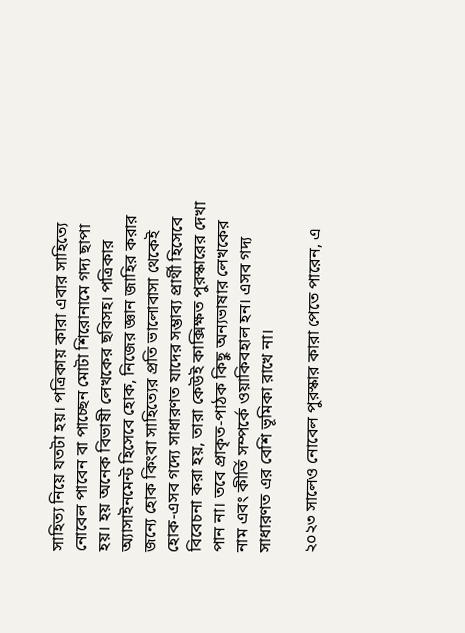সাহিত্য নিয়ে যতটা হয়। পত্রিকায় কারা এবার সাহিত্যে নোবেল পাবেন বা পাচ্ছেন মোটা শিরোনামে গদ্য ছাপা হয়। হয় অনেক বিভাষী লেখকের ছবিসহ। পত্রিকার অ্যাসাইনমেন্ট হিসেবে হোক, নিজের জ্ঞান জাহির করার জন্যে হোক কিংবা সাহিত্যের প্রতি ভালোবাসা থেকেই হোক-এসব গদ্যে সাধারণত যাদের সম্ভাব্য প্রার্থী হিসেবে বিবেচনা করা হয়, তারা কেউই কাক্সিক্ষত পুরস্কারের দেখা পান না। তবে প্রাকৃত-পাঠক কিছু অন্যভাষার লেখকের নাম এবং কীর্তি সম্পর্কে ওয়াকিবহাল হন। এসব গদ্য সাধারণত এর বেশি ভূমিকা রাখে না।

২০২৩ সালেও নোবেল পুরস্কার কারা পেতে পারেন, এ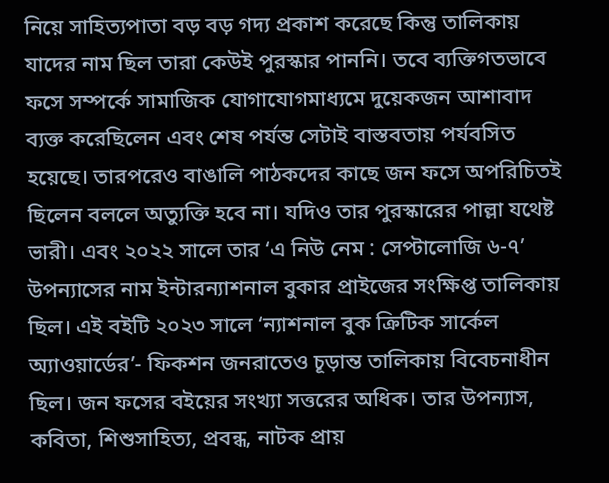নিয়ে সাহিত্যপাতা বড় বড় গদ্য প্রকাশ করেছে কিন্তু তালিকায় যাদের নাম ছিল তারা কেউই পুরস্কার পাননি। তবে ব্যক্তিগতভাবে ফসে সম্পর্কে সামাজিক যোগাযোগমাধ্যমে দুয়েকজন আশাবাদ ব্যক্ত করেছিলেন এবং শেষ পর্যন্ত সেটাই বাস্তবতায় পর্যবসিত হয়েছে। তারপরেও বাঙালি পাঠকদের কাছে জন ফসে অপরিচিতই ছিলেন বললে অত্যুক্তি হবে না। যদিও তার পুরস্কারের পাল্লা যথেষ্ট ভারী। এবং ২০২২ সালে তার ‘এ নিউ নেম : সেপ্টালোজি ৬-৭’ উপন্যাসের নাম ইন্টারন্যাশনাল বুকার প্রাইজের সংক্ষিপ্ত তালিকায় ছিল। এই বইটি ২০২৩ সালে ‘ন্যাশনাল বুক ক্রিটিক সার্কেল অ্যাওয়ার্ডের’- ফিকশন জনরাতেও চূড়ান্ত তালিকায় বিবেচনাধীন ছিল। জন ফসের বইয়ের সংখ্যা সত্তরের অধিক। তার উপন্যাস, কবিতা, শিশুসাহিত্য, প্রবন্ধ, নাটক প্রায়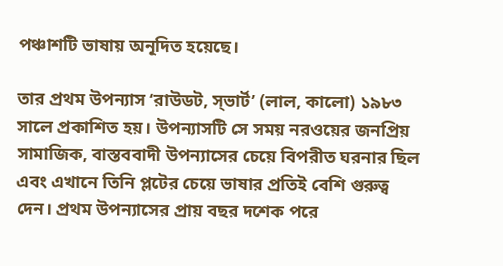পঞ্চাশটি ভাষায় অনূদিত হয়েছে।

তার প্রথম উপন্যাস ‘রাউডট, স্ভার্ট’ (লাল, কালো) ১৯৮৩ সালে প্রকাশিত হয়। উপন্যাসটি সে সময় নরওয়ের জনপ্রিয় সামাজিক, বাস্তববাদী উপন্যাসের চেয়ে বিপরীত ঘরনার ছিল এবং এখানে তিনি প্লটের চেয়ে ভাষার প্রতিই বেশি গুরুত্ব দেন। প্রথম উপন্যাসের প্রায় বছর দশেক পরে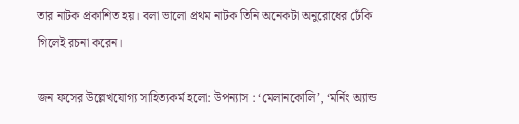তার নাটক প্রকাশিত হয়। বলা ভালো প্রথম নাটক তিনি অনেকটা অনুরোধের ঢেঁকি গিলেই রচনা করেন।

জন ফসের উল্লেখযোগ্য সাহিত্যকর্ম হলো: উপন্যাস : ‘মেলানকোলি’, ‘মর্নিং অ্যান্ড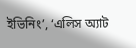ইভিনিং’, ‘এলিস অ্যাট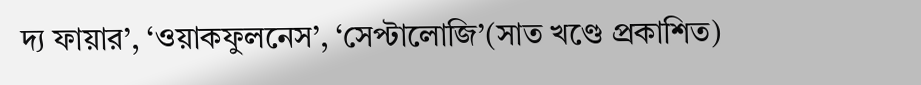দ্য ফায়ার’, ‘ওয়াকফুলনেস’, ‘সেপ্টালোজি’(সাত খণ্ডে প্রকাশিত)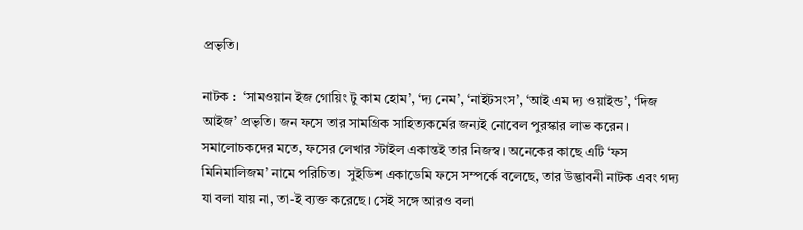প্রভৃতি।

নাটক :  ‘সামওয়ান ইজ গোয়িং টু কাম হোম’, ‘দ্য নেম’, ‘নাইটসংস’, ‘আই এম দ্য ওয়াইন্ড’, ‘দিজ আইজ’ প্রভৃতি। জন ফসে তার সামগ্রিক সাহিত্যকর্মের জন্যই নোবেল পুরস্কার লাভ করেন। সমালোচকদের মতে, ফসের লেখার স্টাইল একান্তই তার নিজস্ব। অনেকের কাছে এটি ‘ফস মিনিমালিজম’ নামে পরিচিত।  সুইডিশ একাডেমি ফসে সম্পর্কে বলেছে, তার উদ্ভাবনী নাটক এবং গদ্য যা বলা যায় না, তা-ই ব্যক্ত করেছে। সেই সঙ্গে আরও বলা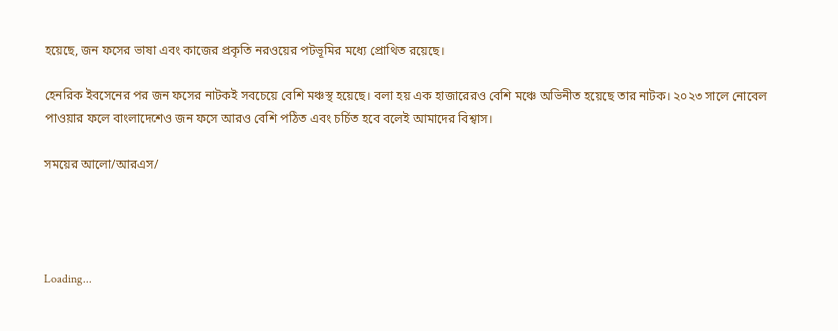হয়েছে, জন ফসের ভাষা এবং কাজের প্রকৃতি নরওয়ের পটভূমির মধ্যে প্রোথিত রয়েছে।

হেনরিক ইবসেনের পর জন ফসের নাটকই সবচেয়ে বেশি মঞ্চস্থ হয়েছে। বলা হয় এক হাজারেরও বেশি মঞ্চে অভিনীত হয়েছে তার নাটক। ২০২৩ সালে নোবেল পাওয়ার ফলে বাংলাদেশেও জন ফসে আরও বেশি পঠিত এবং চর্চিত হবে বলেই আমাদের বিশ্বাস।

সময়ের আলো/আরএস/




Loading...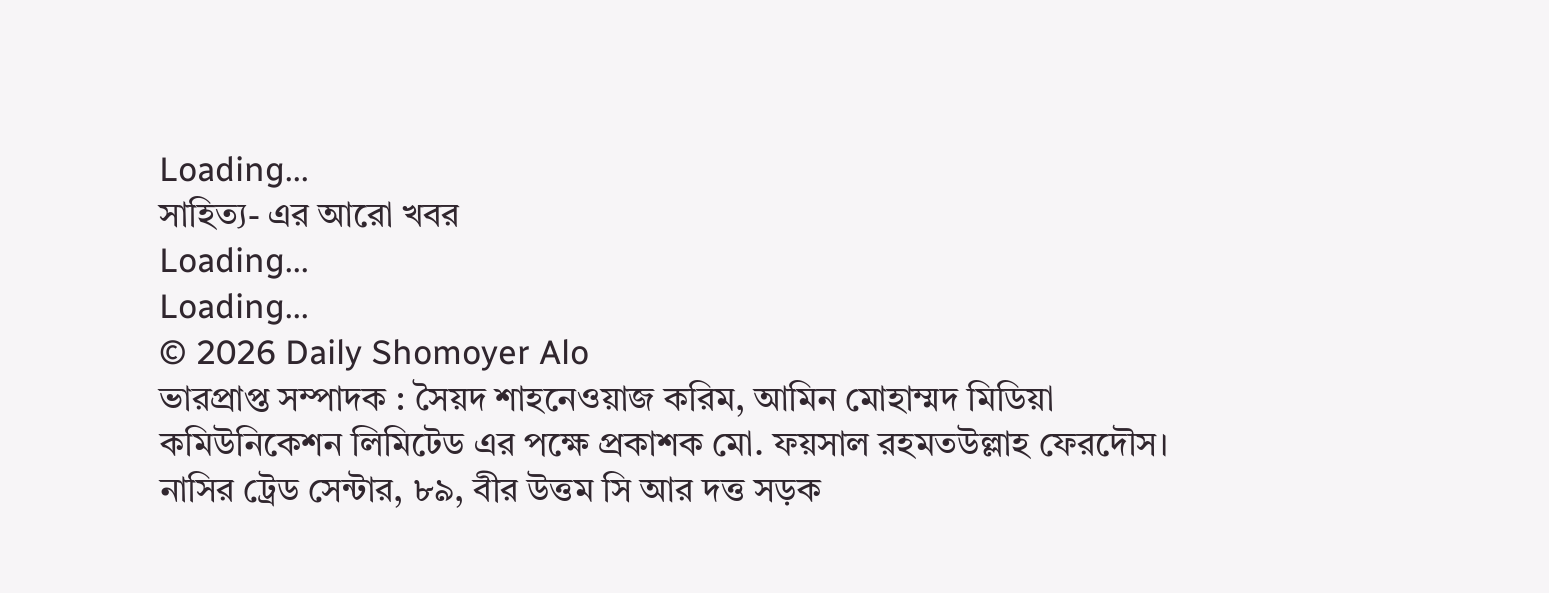Loading...
সাহিত্য- এর আরো খবর
Loading...
Loading...
© 2026 Daily Shomoyer Alo
ভারপ্রাপ্ত সম্পাদক : সৈয়দ শাহনেওয়াজ করিম, আমিন মোহাম্মদ মিডিয়া কমিউনিকেশন লিমিটেড এর পক্ষে প্রকাশক মো. ফয়সাল রহমতউল্লাহ ফেরদৌস। নাসির ট্রেড সেন্টার, ৮৯, বীর উত্তম সি আর দত্ত সড়ক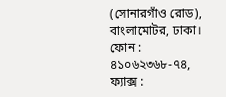(সোনারগাঁও রোড), বাংলামোটর, ঢাকা।
ফোন : ৪১০৬২৩৬৮-৭৪, ফ্যাক্স :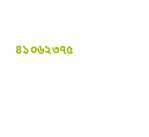৪১০৬২৩৭৫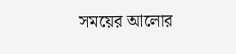সময়ের আলোর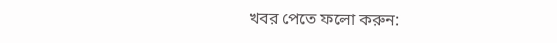খবর পেতে ফলো করুন: